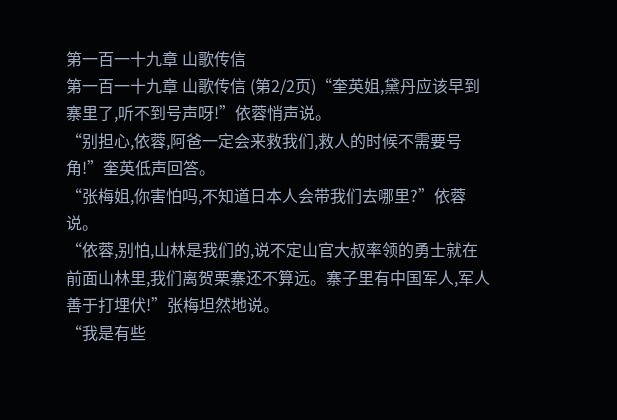第一百一十九章 山歌传信
第一百一十九章 山歌传信 (第2/2页)“奎英姐,黛丹应该早到寨里了,听不到号声呀!”依蓉悄声说。
“别担心,依蓉,阿爸一定会来救我们,救人的时候不需要号角!”奎英低声回答。
“张梅姐,你害怕吗,不知道日本人会带我们去哪里?”依蓉说。
“依蓉,别怕,山林是我们的,说不定山官大叔率领的勇士就在前面山林里,我们离贺栗寨还不算远。寨子里有中国军人,军人善于打埋伏!”张梅坦然地说。
“我是有些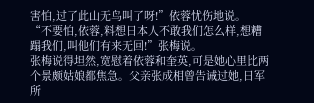害怕,过了此山无鸟叫了呀!”依蓉忧伤地说。
“不要怕,依蓉,料想日本人不敢我们怎么样,想糟蹋我们,叫他们有来无回!”张梅说。
张梅说得坦然,宽慰着依蓉和奎英,可是她心里比两个景颇姑娘都焦急。父亲张成相曾告诫过她,日军所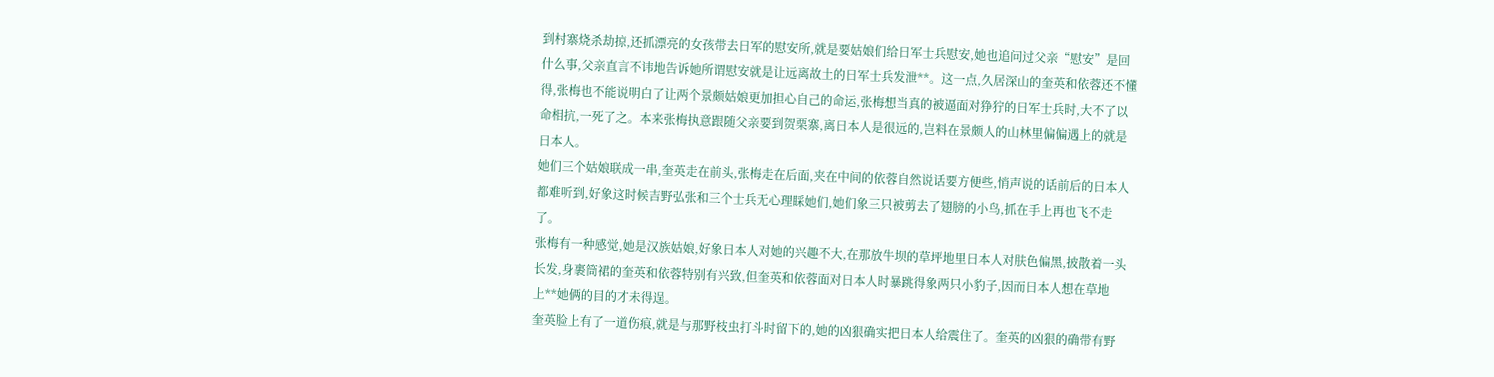到村寨烧杀劫掠,还抓漂亮的女孩带去日军的慰安所,就是要姑娘们给日军士兵慰安,她也追问过父亲“慰安”是回什么事,父亲直言不讳地告诉她所谓慰安就是让远离故土的日军士兵发泄**。这一点,久居深山的奎英和依蓉还不懂得,张梅也不能说明白了让两个景颇姑娘更加担心自己的命运,张梅想当真的被逼面对狰狞的日军士兵时,大不了以命相抗,一死了之。本来张梅执意跟随父亲要到贺栗寨,离日本人是很远的,岂料在景颇人的山林里偏偏遇上的就是日本人。
她们三个姑娘联成一串,奎英走在前头,张梅走在后面,夹在中间的依蓉自然说话要方便些,悄声说的话前后的日本人都难听到,好象这时候吉野弘张和三个士兵无心理睬她们,她们象三只被剪去了翅膀的小鸟,抓在手上再也飞不走了。
张梅有一种感觉,她是汉族姑娘,好象日本人对她的兴趣不大,在那放牛坝的草坪地里日本人对肤色偏黑,披散着一头长发,身裹筒裙的奎英和依蓉特别有兴致,但奎英和依蓉面对日本人时暴跳得象两只小豹子,因而日本人想在草地上**她俩的目的才未得逞。
奎英脸上有了一道伤痕,就是与那野枝虫打斗时留下的,她的凶狠确实把日本人给震住了。奎英的凶狠的确带有野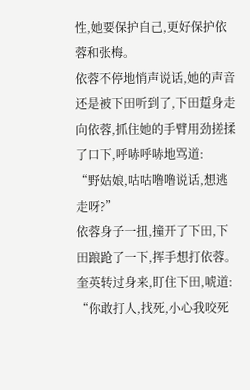性,她要保护自己,更好保护依蓉和张梅。
依蓉不停地悄声说话,她的声音还是被下田听到了,下田踅身走向依蓉,抓住她的手臂用劲搓揉了口下,呼哧呼哧地骂道:
“野姑娘,咕咕噜噜说话,想逃走呀?”
依蓉身子一扭,撞开了下田,下田踉跄了一下,挥手想打依蓉。
奎英转过身来,盯住下田,唬道:
“你敢打人,找死,小心我咬死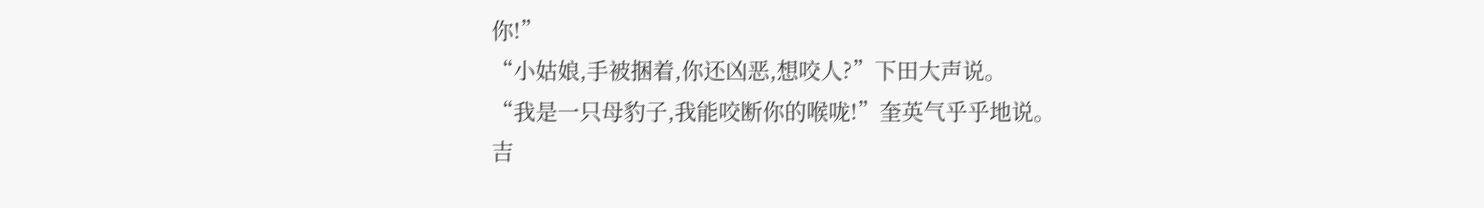你!”
“小姑娘,手被捆着,你还凶恶,想咬人?”下田大声说。
“我是一只母豹子,我能咬断你的喉咙!”奎英气乎乎地说。
吉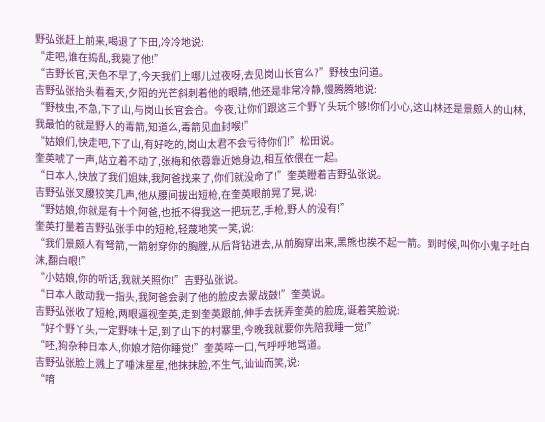野弘张赶上前来,喝退了下田,冷冷地说:
“走吧,谁在捣乱,我毙了他!”
“吉野长官,天色不早了,今天我们上哪儿过夜呀,去见岗山长官么?”野枝虫问道。
吉野弘张抬头看看天,夕阳的光芒斜刺着他的眼睛,他还是非常冷静,慢腾腾地说:
“野枝虫,不急,下了山,与岗山长官会合。今夜,让你们跟这三个野丫头玩个够!你们小心,这山林还是景颇人的山林,我最怕的就是野人的毒箭,知道么,毒箭见血封喉!”
“姑娘们,快走吧,下了山,有好吃的,岗山太君不会亏待你们!”松田说。
奎英唬了一声,站立着不动了,张梅和依蓉靠近她身边,相互依偎在一起。
“日本人,快放了我们姐妹,我阿爸找来了,你们就没命了!”奎英瞪着吉野弘张说。
吉野弘张叉腰狡笑几声,他从腰间拔出短枪,在奎英眼前晃了晃,说:
“野姑娘,你就是有十个阿爸,也抵不得我这一把玩艺,手枪,野人的没有!”
奎英打量着吉野弘张手中的短枪,轻蔑地笑一笑,说:
“我们景颇人有弩箭,一箭射穿你的胸膛,从后背钻进去,从前胸穿出来,黑熊也挨不起一箭。到时候,叫你小鬼子吐白沫,翻白眼!”
“小姑娘,你的听话,我就关照你!”吉野弘张说。
“日本人敢动我一指头,我阿爸会剥了他的脸皮去蒙战鼓!”奎英说。
吉野弘张收了短枪,两眼逼视奎英,走到奎英跟前,伸手去抚弄奎英的脸庞,诞着笑脸说:
“好个野丫头,一定野味十足,到了山下的村寨里,今晚我就要你先陪我睡一觉!”
“呸,狗杂种日本人,你娘才陪你睡觉!”奎英啐一口,气呼呼地骂道。
吉野弘张脸上溅上了唾沫星星,他抹抹脸,不生气,讪讪而笑,说:
“唷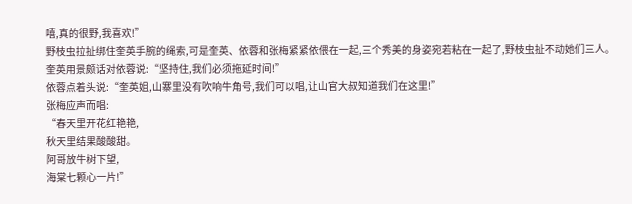嘻,真的很野,我喜欢!”
野枝虫拉扯绑住奎英手腕的绳索,可是奎英、依蓉和张梅紧紧依偎在一起,三个秀美的身姿宛若粘在一起了,野枝虫扯不动她们三人。
奎英用景颇话对依蓉说:“坚持住,我们必须拖延时间!”
依蓉点着头说:“奎英姐,山寨里没有吹响牛角号,我们可以唱,让山官大叔知道我们在这里!”
张梅应声而唱:
“春天里开花红艳艳,
秋天里结果酸酸甜。
阿哥放牛树下望,
海棠七颗心一片!”